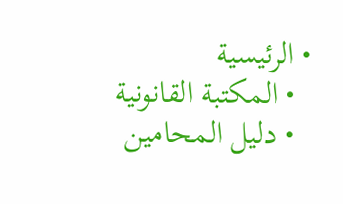• الرئيسية
  • المكتبة القانونية
  • دليل المحامين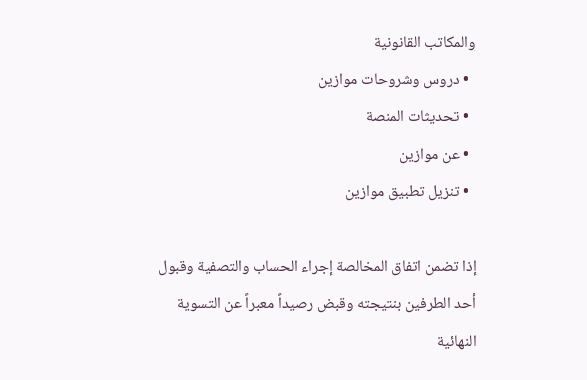والمكاتب القانونية
  • دروس وشروحات موازين
  • تحديثات المنصة
  • عن موازين
  • تنزيل تطبيق موازين

إذا تضمن اتفاق المخالصة إجراء الحساب والتصفية وقبول أحد الطرفين بنتيجته وقبض رصيداً معبراً عن التسوية النهائية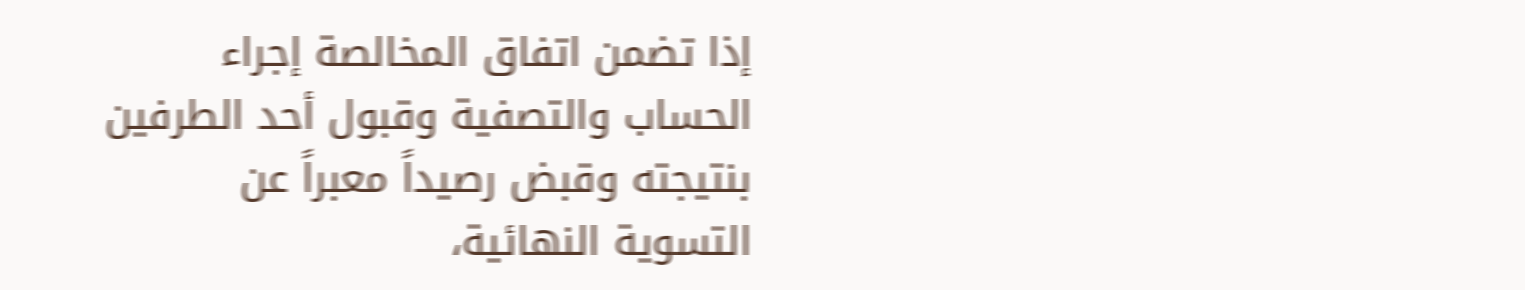إذا تضمن اتفاق المخالصة إجراء الحساب والتصفية وقبول أحد الطرفين بنتيجته وقبض رصيداً معبراً عن التسوية النهائية،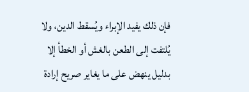فإن ذلك يفيد الإبراء ويُسقط الدين، ولا يُلتفت إلى الطعن بالغش أو الخطأ إلا بدليل ينهض على ما يغاير صريح إرادة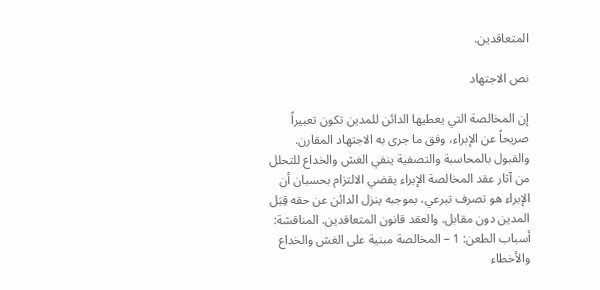المتعاقدين.

نص الاجتهاد

إن المخالصة التي يعطيها الدائن للمدين تكون تعبيراً صريحاً عن الإبراء، وفق ما جرى به الاجتهاد المقارن. والقبول بالمحاسبة والتصفية ينفي الغش والخداع للتحلل من آثار عقد المخالصة الإبراء يقضي الالتزام بحسبان أن الإبراء هو تصرف تبرعي، بموجبه ينزل الدائن عن حقه قِبَل المدين دون مقابل. والعقد قانون المتعاقدين. المناقشة: أسباب الطعن: 1 – المخالصة مبنية على الغش والخداع والأخطاء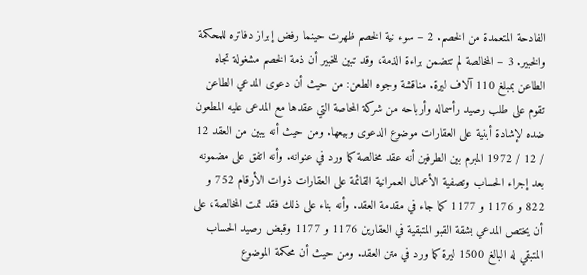الفادحة المتعمدة من الخصم. 2 – سوء نية الخصم ظهرت حينما رفض إبراز دفاتره للمحكمة والخبير. 3 – المخالصة لم تتضمن براءة الذمة، وقد تبين للخبير أن ذمة الخصم مشغولة تجاه الطاعن بمبلغ 110 آلاف ليرة. مناقشة وجوه الطعن: من حيث أن دعوى المدعي الطاعن تقوم على طلب رصيد رأسماله وأرباحه من شركة المحاصة التي عقدها مع المدعى عليه المطعون ضده لإشادة أبنية على العقارات موضوع الدعوى وبيعها. ومن حيث أنه يبين من العقد 12 / 12 / 1972 المبرم بين الطرفين أنه عقد مخالصة كما ورد في عنوانه. وأنه اتفق على مضمونه بعد إجراء الحساب وتصفية الأعمال العمرانية القائمة على العقارات ذوات الأرقام 752 و 822 و 1176 و 1177 كما جاء في مقدمة العقد. وأنه بناء على ذلك فقد تمت المخالصة، على أن يختص المدعي بشقة القبو المتبقية في العقارين 1176 و 1177 وقبض رصيد الحساب المتبقي له البالغ 1500 ليرة كما ورد في متن العقد. ومن حيث أن محكمة الموضوع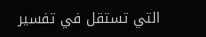التي تستقل في تفسير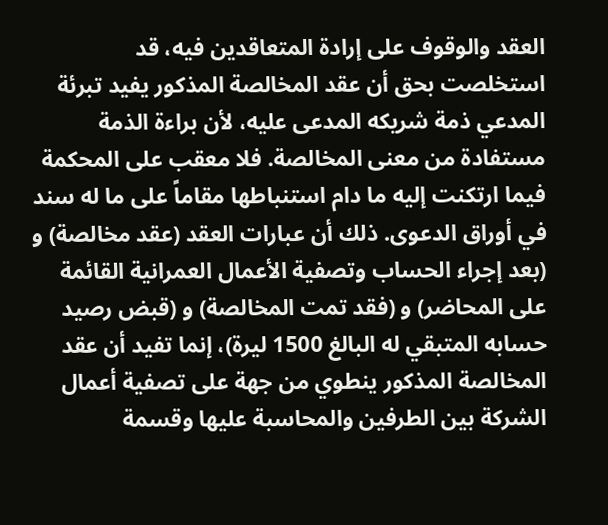العقد والوقوف على إرادة المتعاقدين فيه، قد استخلصت بحق أن عقد المخالصة المذكور يفيد تبرئة المدعي ذمة شريكه المدعى عليه، لأن براءة الذمة مستفادة من معنى المخالصة. فلا معقب على المحكمة فيما ارتكنت إليه ما دام استنباطها مقاماً على ما له سند في أوراق الدعوى. ذلك أن عبارات العقد (عقد مخالصة) و (بعد إجراء الحساب وتصفية الأعمال العمرانية القائمة على المحاضر) و (فقد تمت المخالصة) و (قبض رصيد حسابه المتبقي له البالغ 1500 ليرة)، إنما تفيد أن عقد المخالصة المذكور ينطوي من جهة على تصفية أعمال الشركة بين الطرفين والمحاسبة عليها وقسمة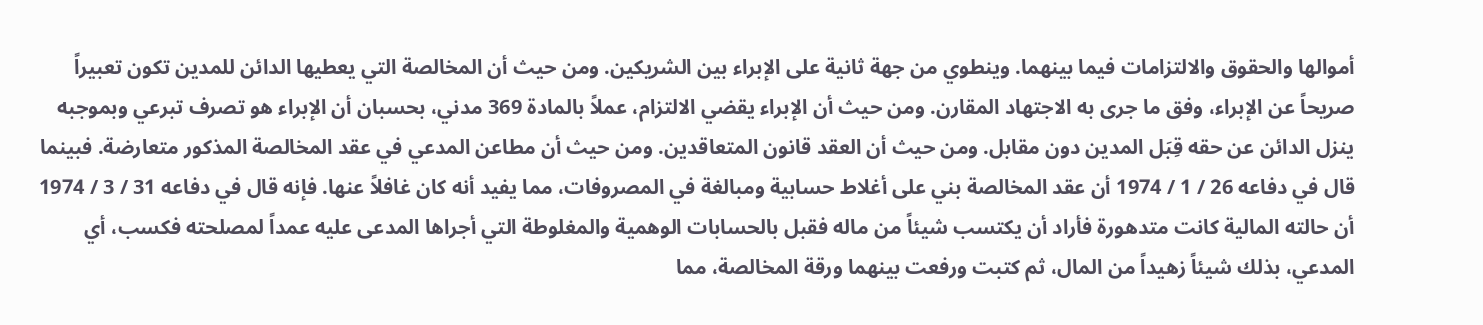أموالها والحقوق والالتزامات فيما بينهما. وينطوي من جهة ثانية على الإبراء بين الشريكين. ومن حيث أن المخالصة التي يعطيها الدائن للمدين تكون تعبيراً صريحاً عن الإبراء، وفق ما جرى به الاجتهاد المقارن. ومن حيث أن الإبراء يقضي الالتزام، عملاً بالمادة 369 مدني، بحسبان أن الإبراء هو تصرف تبرعي وبموجبه ينزل الدائن عن حقه قِبَل المدين دون مقابل. ومن حيث أن العقد قانون المتعاقدين. ومن حيث أن مطاعن المدعي في عقد المخالصة المذكور متعارضة. فبينما قال في دفاعه 26 / 1 / 1974 أن عقد المخالصة بني على أغلاط حسابية ومبالغة في المصروفات، مما يفيد أنه كان غافلاً عنها. فإنه قال في دفاعه 31 / 3 / 1974 أن حالته المالية كانت متدهورة فأراد أن يكتسب شيئاً من ماله فقبل بالحسابات الوهمية والمغلوطة التي أجراها المدعى عليه عمداً لمصلحته فكسب، أي المدعي، بذلك شيئاً زهيداً من المال، ثم كتبت ورفعت بينهما ورقة المخالصة، مما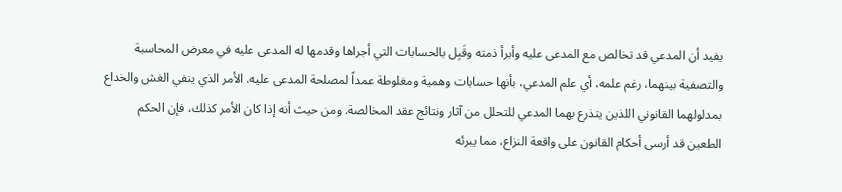يفيد أن المدعي قد تخالص مع المدعى عليه وأبرأ ذمته وقَبِل بالحسابات التي أجراها وقدمها له المدعى عليه في معرض المحاسبة والتصفية بينهما، رغم علمه، أي علم المدعي، بأنها حسابات وهمية ومغلوطة عمداً لمصلحة المدعى عليه. الأمر الذي ينفي الغش والخداع بمدلولهما القانوني اللذين يتذرع بهما المدعي للتحلل من آثار ونتائج عقد المخالصة. ومن حيث أنه إذا كان الأمر كذلك، فإن الحكم الطعين قد أرسى أحكام القانون على واقعة النزاع، مما يبرئه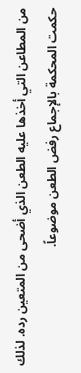من المطاعن التي أخذها عليه الطعن الذي أضحى من المتعين رده. لذلك حكمت المحكمة بالإجماع رفض الطعن موضوعاً.